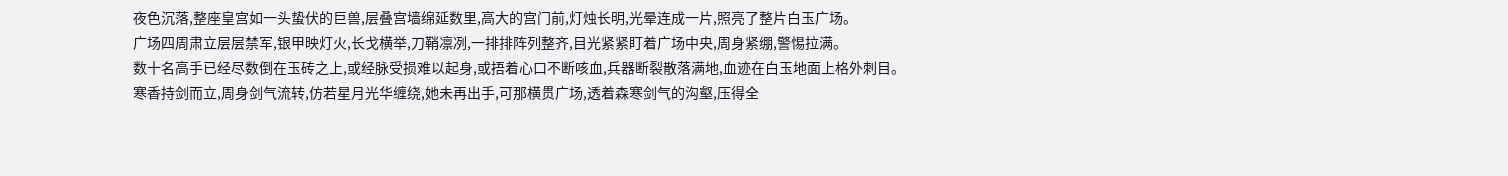夜色沉落,整座皇宫如一头蛰伏的巨兽,层叠宫墙绵延数里,高大的宫门前,灯烛长明,光晕连成一片,照亮了整片白玉广场。
广场四周肃立层层禁军,银甲映灯火,长戈横举,刀鞘凛冽,一排排阵列整齐,目光紧紧盯着广场中央,周身紧绷,警惕拉满。
数十名高手已经尽数倒在玉砖之上,或经脉受损难以起身,或捂着心口不断咳血,兵器断裂散落满地,血迹在白玉地面上格外刺目。
寒香持剑而立,周身剑气流转,仿若星月光华缠绕,她未再出手,可那横贯广场,透着森寒剑气的沟壑,压得全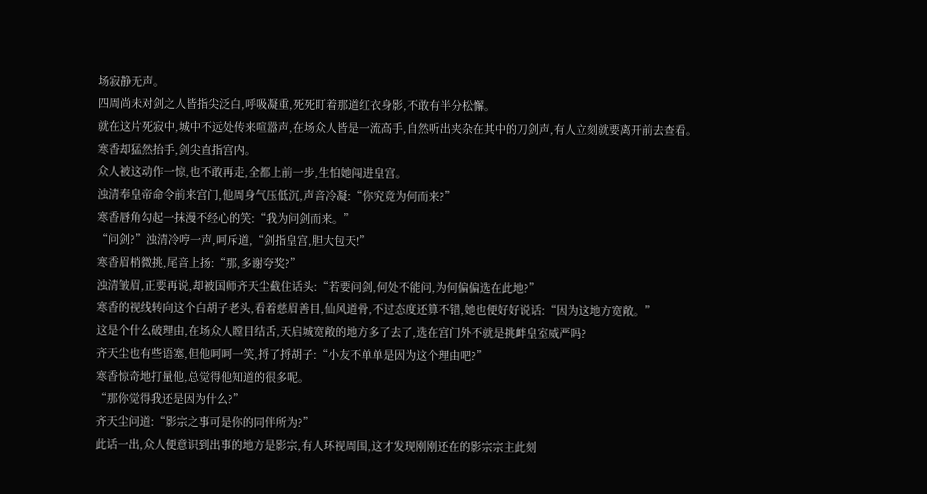场寂静无声。
四周尚未对剑之人皆指尖泛白,呼吸凝重,死死盯着那道红衣身影,不敢有半分松懈。
就在这片死寂中,城中不远处传来喧嚣声,在场众人皆是一流高手,自然听出夹杂在其中的刀剑声,有人立刻就要离开前去查看。
寒香却猛然抬手,剑尖直指宫内。
众人被这动作一惊,也不敢再走,全都上前一步,生怕她闯进皇宫。
浊清奉皇帝命令前来宫门,他周身气压低沉,声音冷凝:“你究竟为何而来?”
寒香唇角勾起一抹漫不经心的笑:“我为问剑而来。”
“问剑?”浊清冷哼一声,呵斥道,“剑指皇宫,胆大包天!”
寒香眉梢微挑,尾音上扬:“那,多谢夸奖?”
浊清皱眉,正要再说,却被国师齐天尘截住话头:“若要问剑,何处不能问,为何偏偏选在此地?”
寒香的视线转向这个白胡子老头,看着慈眉善目,仙风道骨,不过态度还算不错,她也便好好说话:“因为这地方宽敞。”
这是个什么破理由,在场众人瞠目结舌,天启城宽敞的地方多了去了,选在宫门外不就是挑衅皇室威严吗?
齐天尘也有些语塞,但他呵呵一笑,捋了捋胡子:“小友不单单是因为这个理由吧?”
寒香惊奇地打量他,总觉得他知道的很多呢。
“那你觉得我还是因为什么?”
齐天尘问道:“影宗之事可是你的同伴所为?”
此话一出,众人便意识到出事的地方是影宗,有人环视周围,这才发现刚刚还在的影宗宗主此刻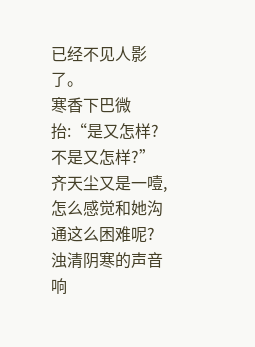已经不见人影了。
寒香下巴微抬:“是又怎样?不是又怎样?”
齐天尘又是一噎,怎么感觉和她沟通这么困难呢?
浊清阴寒的声音响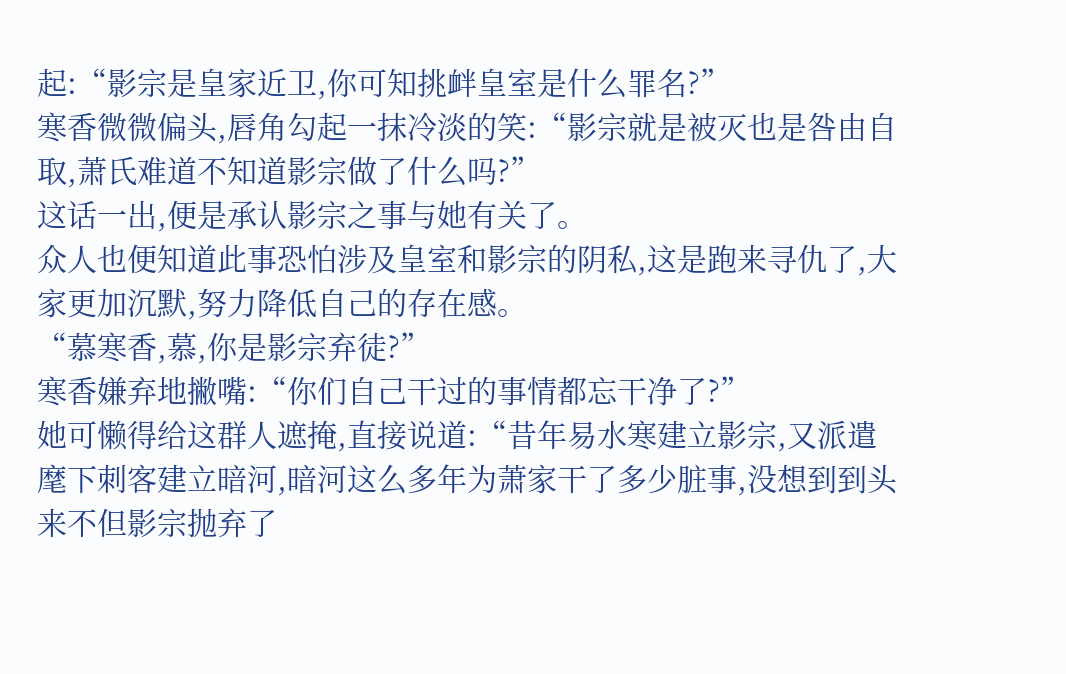起:“影宗是皇家近卫,你可知挑衅皇室是什么罪名?”
寒香微微偏头,唇角勾起一抹冷淡的笑:“影宗就是被灭也是咎由自取,萧氏难道不知道影宗做了什么吗?”
这话一出,便是承认影宗之事与她有关了。
众人也便知道此事恐怕涉及皇室和影宗的阴私,这是跑来寻仇了,大家更加沉默,努力降低自己的存在感。
“慕寒香,慕,你是影宗弃徒?”
寒香嫌弃地撇嘴:“你们自己干过的事情都忘干净了?”
她可懒得给这群人遮掩,直接说道:“昔年易水寒建立影宗,又派遣麾下刺客建立暗河,暗河这么多年为萧家干了多少脏事,没想到到头来不但影宗抛弃了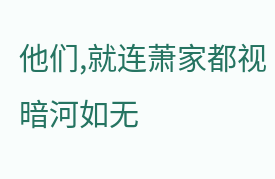他们,就连萧家都视暗河如无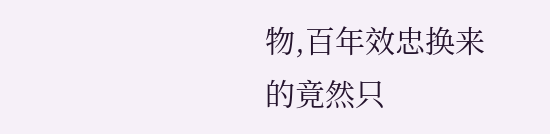物,百年效忠换来的竟然只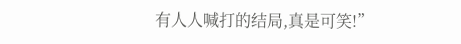有人人喊打的结局,真是可笑!”